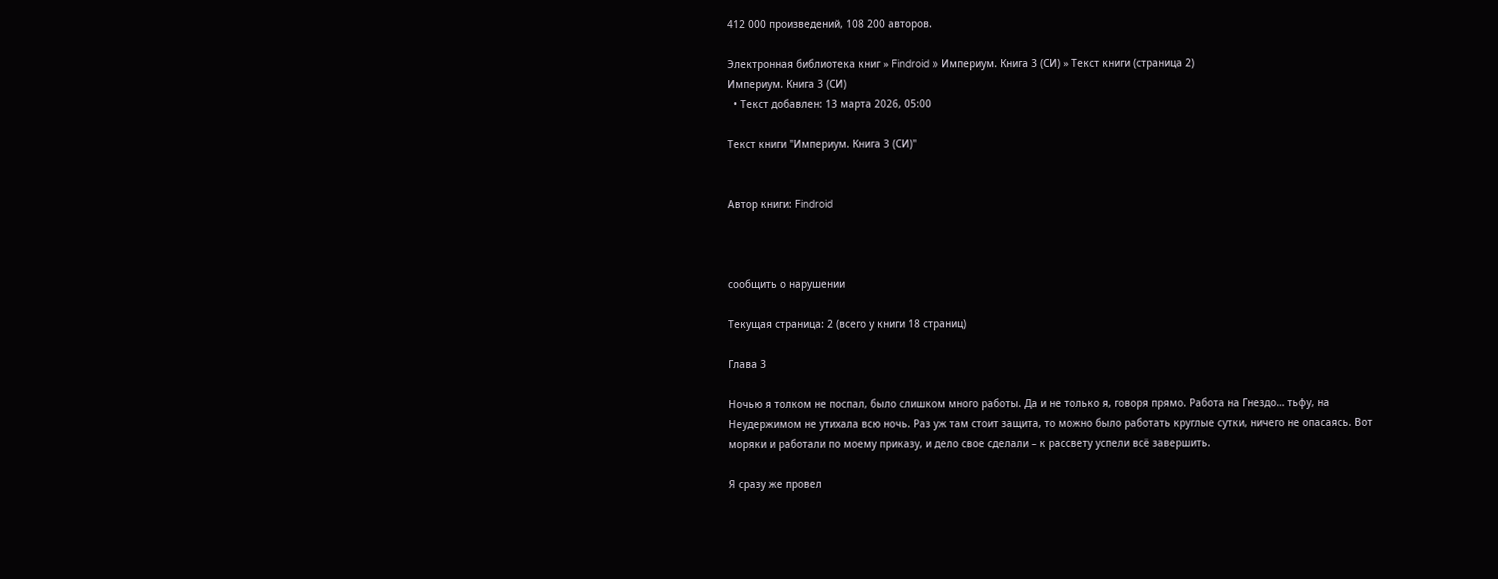412 000 произведений, 108 200 авторов.

Электронная библиотека книг » Findroid » Империум. Книга 3 (СИ) » Текст книги (страница 2)
Империум. Книга 3 (СИ)
  • Текст добавлен: 13 марта 2026, 05:00

Текст книги "Империум. Книга 3 (СИ)"


Автор книги: Findroid



сообщить о нарушении

Текущая страница: 2 (всего у книги 18 страниц)

Глава 3

Ночью я толком не поспал, было слишком много работы. Да и не только я, говоря прямо. Работа на Гнездо… тьфу, на Неудержимом не утихала всю ночь. Раз уж там стоит защита, то можно было работать круглые сутки, ничего не опасаясь. Вот моряки и работали по моему приказу, и дело свое сделали – к рассвету успели всё завершить.

Я сразу же провел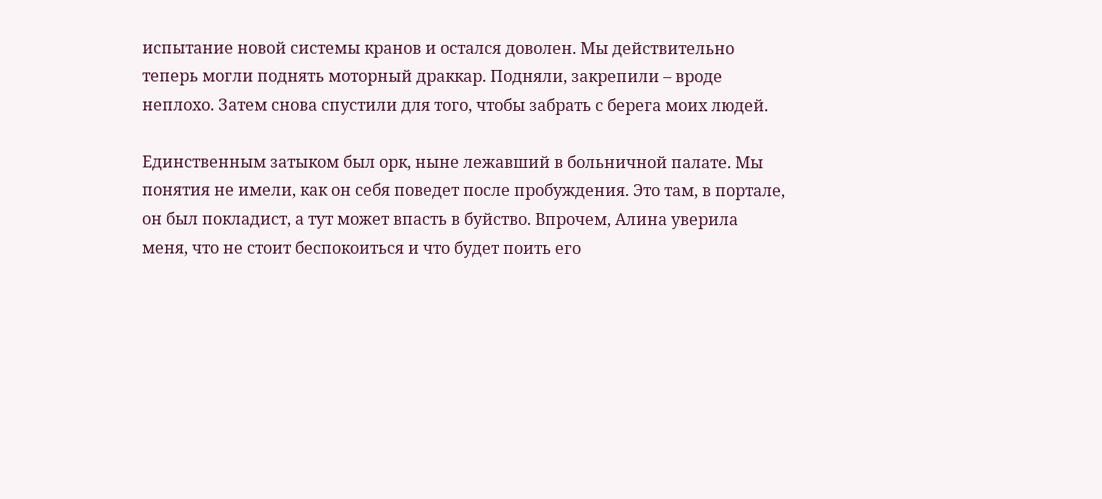испытание новой системы кранов и остался доволен. Мы действительно теперь могли поднять моторный драккар. Подняли, закрепили – вроде неплохо. Затем снова спустили для того, чтобы забрать с берега моих людей.

Единственным затыком был орк, ныне лежавший в больничной палате. Мы понятия не имели, как он себя поведет после пробуждения. Это там, в портале, он был покладист, а тут может впасть в буйство. Впрочем, Алина уверила меня, что не стоит беспокоиться и что будет поить его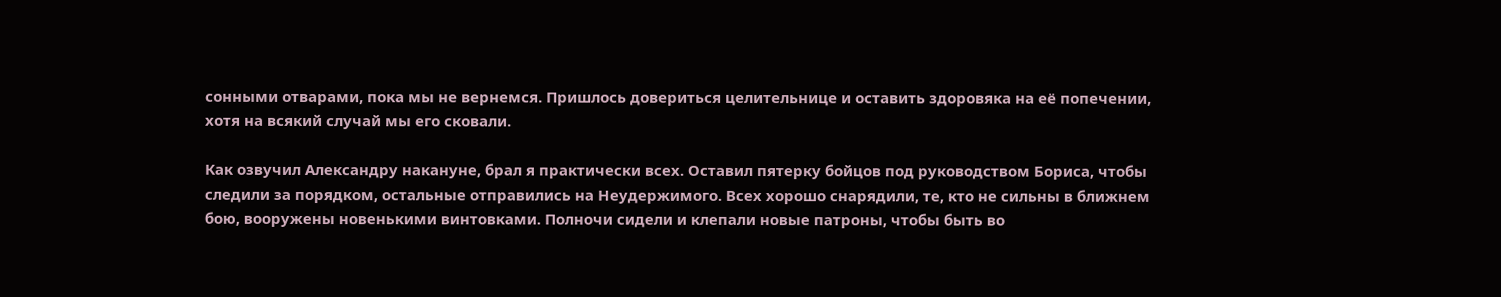сонными отварами, пока мы не вернемся. Пришлось довериться целительнице и оставить здоровяка на её попечении, хотя на всякий случай мы его сковали.

Как озвучил Александру накануне, брал я практически всех. Оставил пятерку бойцов под руководством Бориса, чтобы следили за порядком, остальные отправились на Неудержимого. Всех хорошо снарядили, те, кто не сильны в ближнем бою, вооружены новенькими винтовками. Полночи сидели и клепали новые патроны, чтобы быть во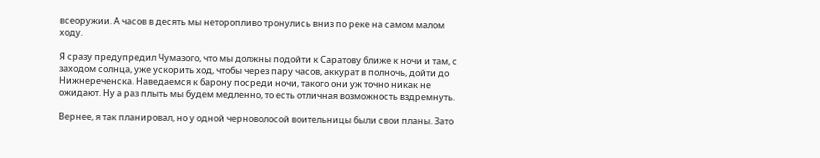всеоружии. А часов в десять мы неторопливо тронулись вниз по реке на самом малом ходу.

Я сразу предупредил Чумазого, что мы должны подойти к Саратову ближе к ночи и там, с заходом солнца, уже ускорить ход, чтобы через пару часов, аккурат в полночь, дойти до Нижнереченска. Наведаемся к барону посреди ночи, такого они уж точно никак не ожидают. Ну а раз плыть мы будем медленно, то есть отличная возможность вздремнуть.

Вернее, я так планировал, но у одной черноволосой воительницы были свои планы. Зато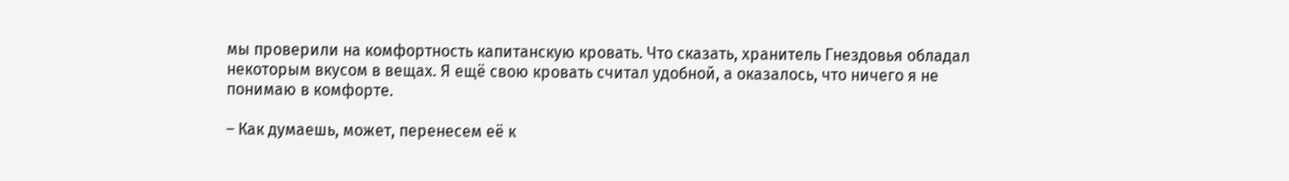мы проверили на комфортность капитанскую кровать. Что сказать, хранитель Гнездовья обладал некоторым вкусом в вещах. Я ещё свою кровать считал удобной, а оказалось, что ничего я не понимаю в комфорте.

– Как думаешь, может, перенесем её к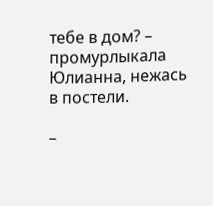тебе в дом? – промурлыкала Юлианна, нежась в постели.

–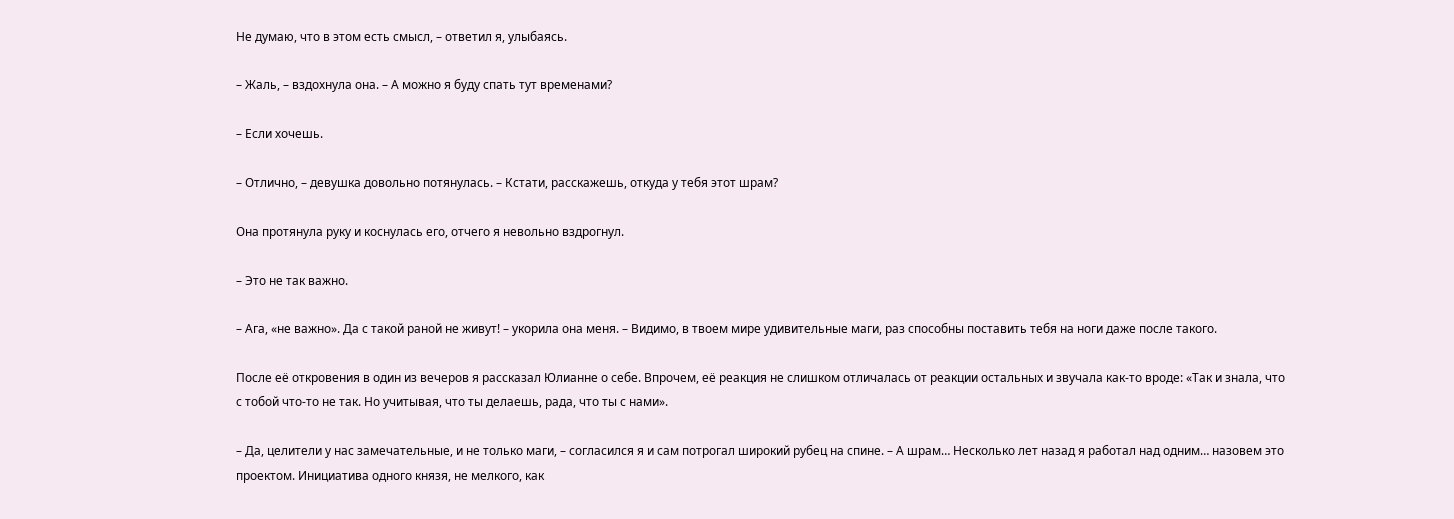Не думаю, что в этом есть смысл, – ответил я, улыбаясь.

– Жаль, – вздохнула она. – А можно я буду спать тут временами?

– Если хочешь.

– Отлично, – девушка довольно потянулась. – Кстати, расскажешь, откуда у тебя этот шрам?

Она протянула руку и коснулась его, отчего я невольно вздрогнул.

– Это не так важно.

– Ага, «не важно». Да с такой раной не живут! – укорила она меня. – Видимо, в твоем мире удивительные маги, раз способны поставить тебя на ноги даже после такого.

После её откровения в один из вечеров я рассказал Юлианне о себе. Впрочем, её реакция не слишком отличалась от реакции остальных и звучала как-то вроде: «Так и знала, что с тобой что-то не так. Но учитывая, что ты делаешь, рада, что ты с нами».

– Да, целители у нас замечательные, и не только маги, – согласился я и сам потрогал широкий рубец на спине. – А шрам… Несколько лет назад я работал над одним… назовем это проектом. Инициатива одного князя, не мелкого, как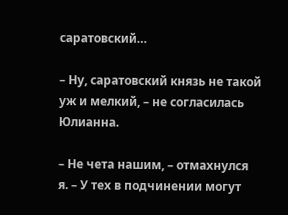саратовский…

– Ну, саратовский князь не такой уж и мелкий, – не согласилась Юлианна.

– Не чета нашим, – отмахнулся я. – У тех в подчинении могут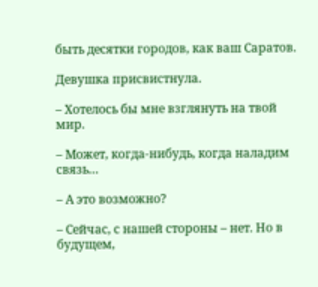быть десятки городов, как ваш Саратов.

Девушка присвистнула.

– Хотелось бы мне взглянуть на твой мир.

– Может, когда-нибудь, когда наладим связь…

– А это возможно?

– Сейчас, с нашей стороны – нет. Но в будущем,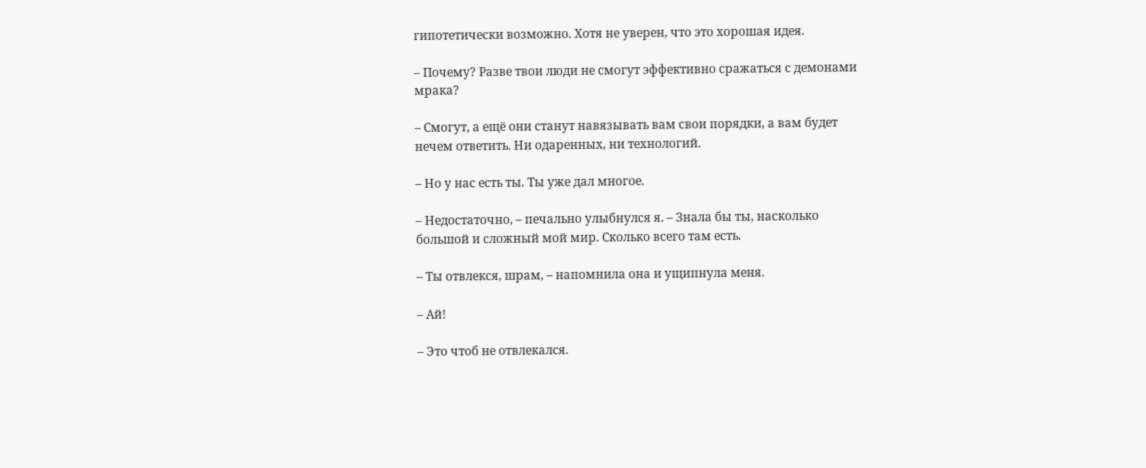гипотетически возможно. Хотя не уверен, что это хорошая идея.

– Почему? Разве твои люди не смогут эффективно сражаться с демонами мрака?

– Смогут, а ещё они станут навязывать вам свои порядки, а вам будет нечем ответить. Ни одаренных, ни технологий.

– Но у нас есть ты. Ты уже дал многое.

– Недостаточно, – печально улыбнулся я. – Знала бы ты, насколько большой и сложный мой мир. Сколько всего там есть.

– Ты отвлекся, шрам, – напомнила она и ущипнула меня.

– Ай!

– Это чтоб не отвлекался.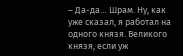– Да-да… Шрам. Ну, как уже сказал, я работал на одного князя. Великого князя, если уж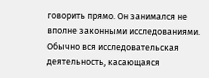говорить прямо. Он занимался не вполне законными исследованиями. Обычно вся исследовательская деятельность, касающаяся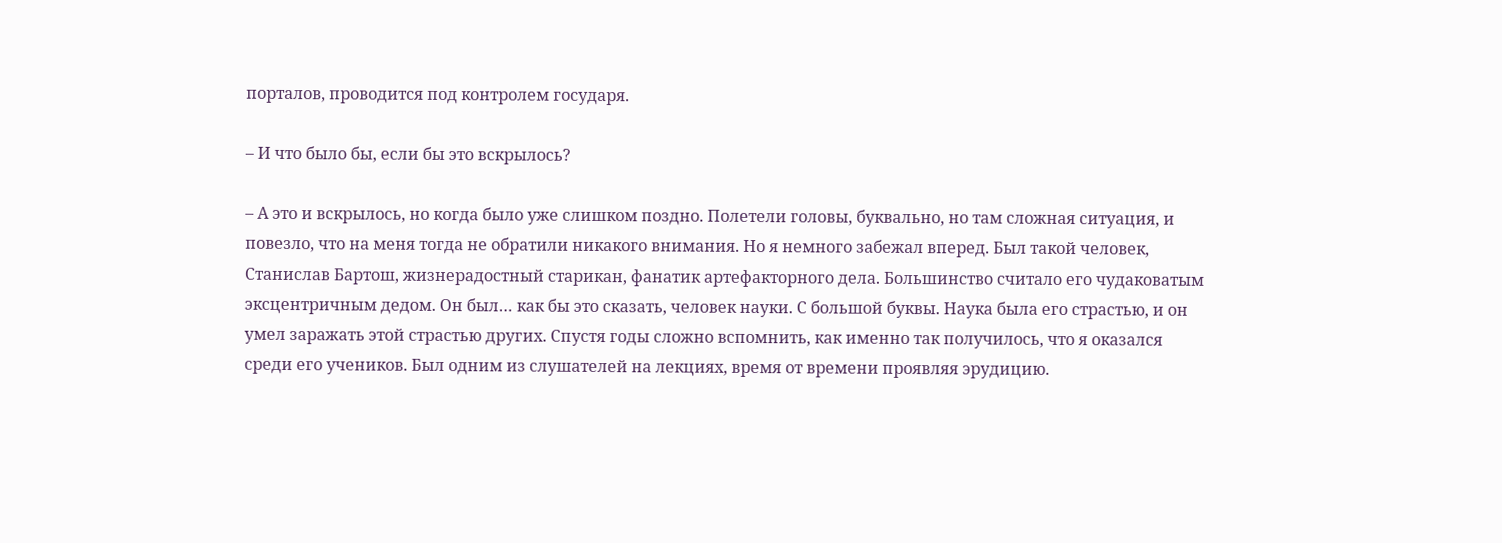порталов, проводится под контролем государя.

– И что было бы, если бы это вскрылось?

– А это и вскрылось, но когда было уже слишком поздно. Полетели головы, буквально, но там сложная ситуация, и повезло, что на меня тогда не обратили никакого внимания. Но я немного забежал вперед. Был такой человек, Станислав Бартош, жизнерадостный старикан, фанатик артефакторного дела. Большинство считало его чудаковатым эксцентричным дедом. Он был… как бы это сказать, человек науки. С большой буквы. Наука была его страстью, и он умел заражать этой страстью других. Спустя годы сложно вспомнить, как именно так получилось, что я оказался среди его учеников. Был одним из слушателей на лекциях, время от времени проявляя эрудицию.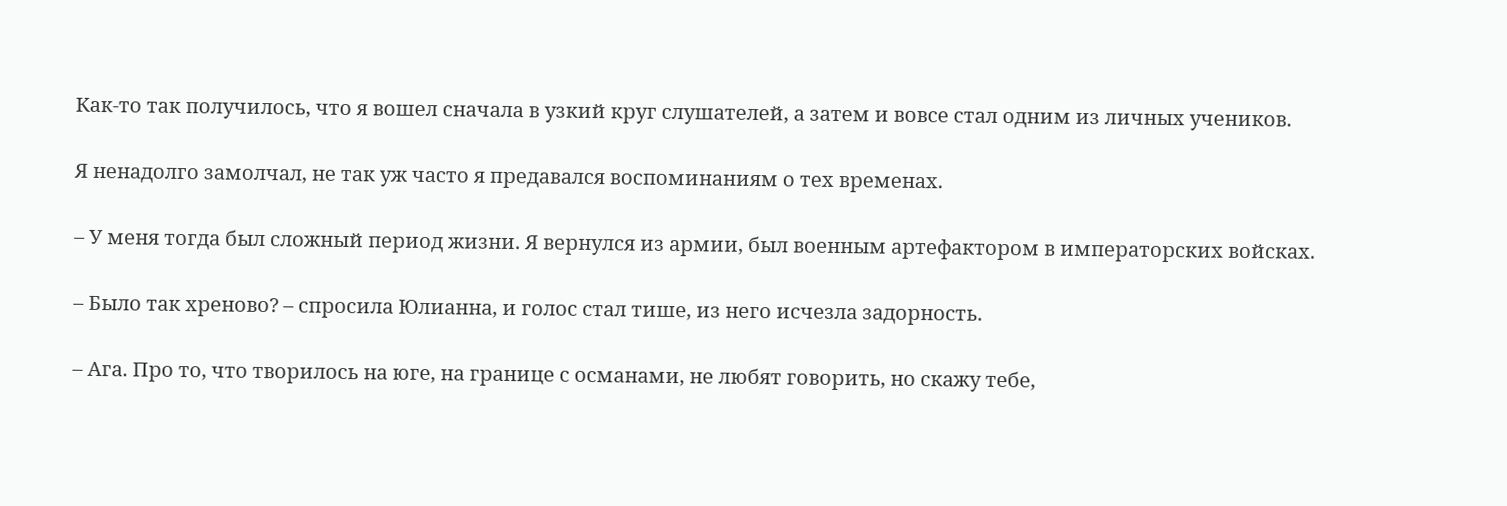Как-то так получилось, что я вошел сначала в узкий круг слушателей, а затем и вовсе стал одним из личных учеников.

Я ненадолго замолчал, не так уж часто я предавался воспоминаниям о тех временах.

– У меня тогда был сложный период жизни. Я вернулся из армии, был военным артефактором в императорских войсках.

– Было так хреново? – спросила Юлианна, и голос стал тише, из него исчезла задорность.

– Ага. Про то, что творилось на юге, на границе с османами, не любят говорить, но скажу тебе,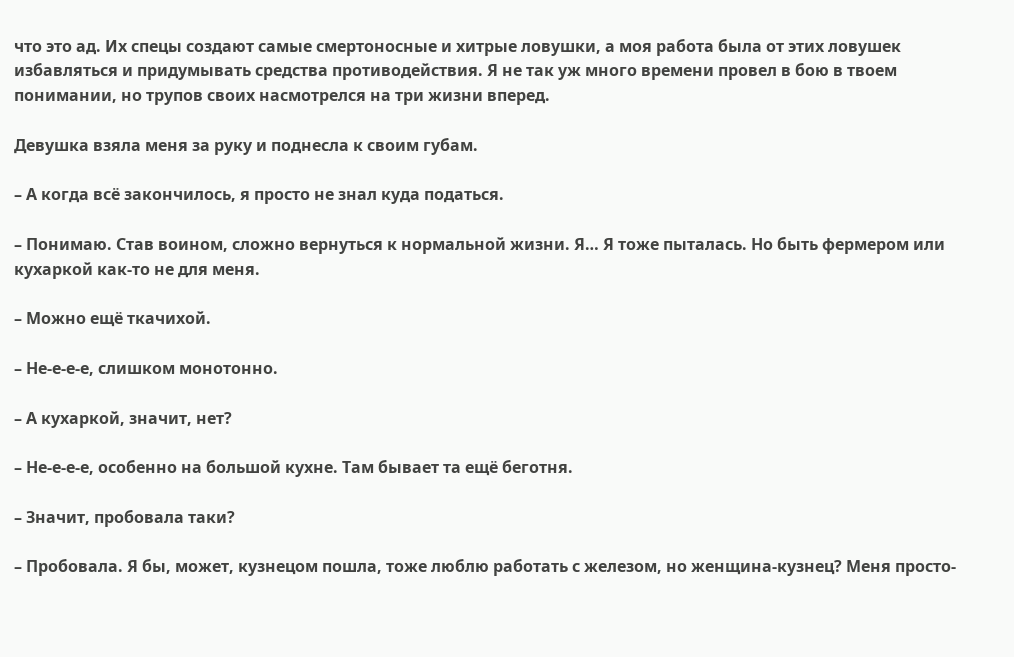что это ад. Их спецы создают самые смертоносные и хитрые ловушки, а моя работа была от этих ловушек избавляться и придумывать средства противодействия. Я не так уж много времени провел в бою в твоем понимании, но трупов своих насмотрелся на три жизни вперед.

Девушка взяла меня за руку и поднесла к своим губам.

– А когда всё закончилось, я просто не знал куда податься.

– Понимаю. Став воином, сложно вернуться к нормальной жизни. Я… Я тоже пыталась. Но быть фермером или кухаркой как-то не для меня.

– Можно ещё ткачихой.

– Не-е-е-е, слишком монотонно.

– А кухаркой, значит, нет?

– Не-е-е-е, особенно на большой кухне. Там бывает та ещё беготня.

– Значит, пробовала таки?

– Пробовала. Я бы, может, кузнецом пошла, тоже люблю работать с железом, но женщина-кузнец? Меня просто-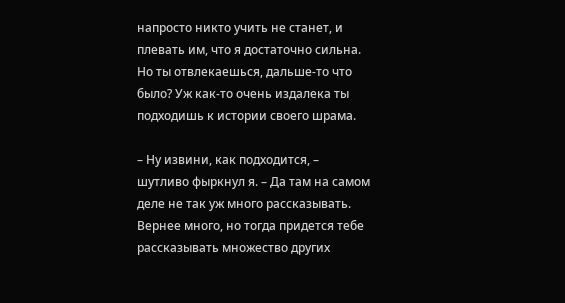напросто никто учить не станет, и плевать им, что я достаточно сильна. Но ты отвлекаешься, дальше-то что было? Уж как-то очень издалека ты подходишь к истории своего шрама.

– Ну извини, как подходится, – шутливо фыркнул я. – Да там на самом деле не так уж много рассказывать. Вернее много, но тогда придется тебе рассказывать множество других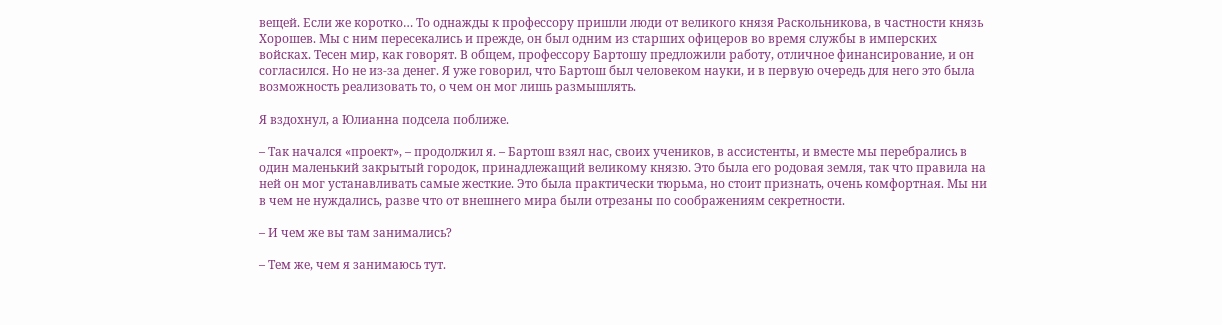вещей. Если же коротко… То однажды к профессору пришли люди от великого князя Раскольникова, в частности князь Хорошев. Мы с ним пересекались и прежде, он был одним из старших офицеров во время службы в имперских войсках. Тесен мир, как говорят. В общем, профессору Бартошу предложили работу, отличное финансирование, и он согласился. Но не из-за денег. Я уже говорил, что Бартош был человеком науки, и в первую очередь для него это была возможность реализовать то, о чем он мог лишь размышлять.

Я вздохнул, а Юлианна подсела поближе.

– Так начался «проект», – продолжил я. – Бартош взял нас, своих учеников, в ассистенты, и вместе мы перебрались в один маленький закрытый городок, принадлежащий великому князю. Это была его родовая земля, так что правила на ней он мог устанавливать самые жесткие. Это была практически тюрьма, но стоит признать, очень комфортная. Мы ни в чем не нуждались, разве что от внешнего мира были отрезаны по соображениям секретности.

– И чем же вы там занимались?

– Тем же, чем я занимаюсь тут.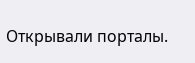Открывали порталы.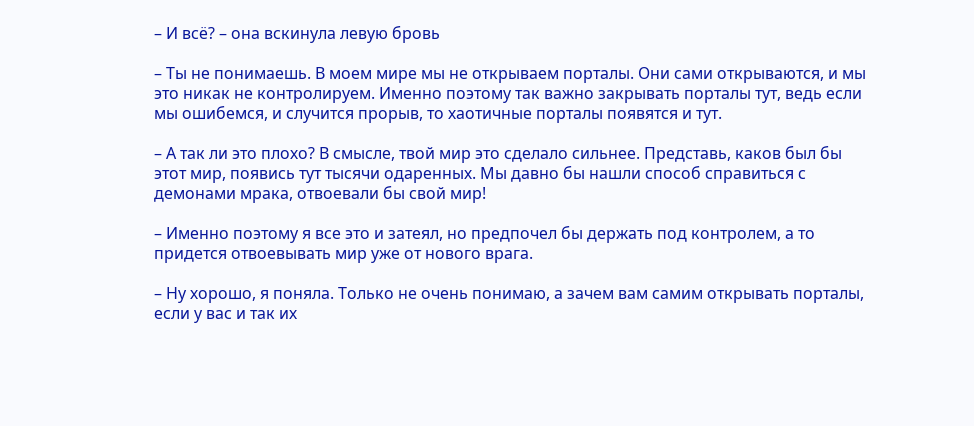– И всё? – она вскинула левую бровь

– Ты не понимаешь. В моем мире мы не открываем порталы. Они сами открываются, и мы это никак не контролируем. Именно поэтому так важно закрывать порталы тут, ведь если мы ошибемся, и случится прорыв, то хаотичные порталы появятся и тут.

– А так ли это плохо? В смысле, твой мир это сделало сильнее. Представь, каков был бы этот мир, появись тут тысячи одаренных. Мы давно бы нашли способ справиться с демонами мрака, отвоевали бы свой мир!

– Именно поэтому я все это и затеял, но предпочел бы держать под контролем, а то придется отвоевывать мир уже от нового врага.

– Ну хорошо, я поняла. Только не очень понимаю, а зачем вам самим открывать порталы, если у вас и так их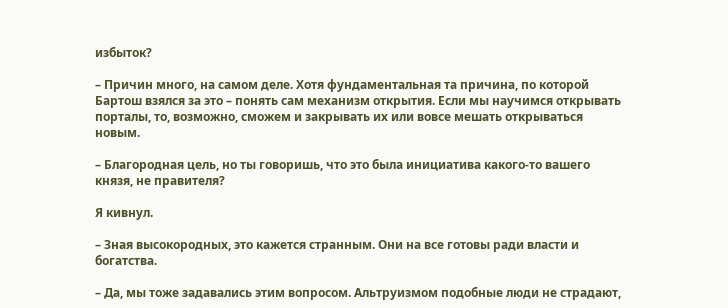избыток?

– Причин много, на самом деле. Хотя фундаментальная та причина, по которой Бартош взялся за это – понять сам механизм открытия. Если мы научимся открывать порталы, то, возможно, сможем и закрывать их или вовсе мешать открываться новым.

– Благородная цель, но ты говоришь, что это была инициатива какого-то вашего князя, не правителя?

Я кивнул.

– Зная высокородных, это кажется странным. Они на все готовы ради власти и богатства.

– Да, мы тоже задавались этим вопросом. Альтруизмом подобные люди не страдают,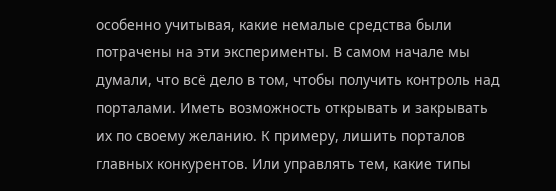особенно учитывая, какие немалые средства были потрачены на эти эксперименты. В самом начале мы думали, что всё дело в том, чтобы получить контроль над порталами. Иметь возможность открывать и закрывать их по своему желанию. К примеру, лишить порталов главных конкурентов. Или управлять тем, какие типы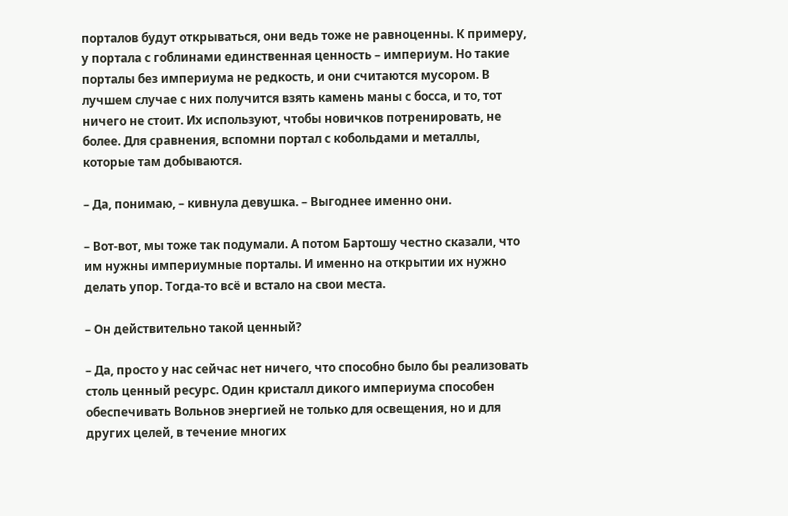порталов будут открываться, они ведь тоже не равноценны. К примеру, у портала с гоблинами единственная ценность – империум. Но такие порталы без империума не редкость, и они считаются мусором. В лучшем случае с них получится взять камень маны с босса, и то, тот ничего не стоит. Их используют, чтобы новичков потренировать, не более. Для сравнения, вспомни портал с кобольдами и металлы, которые там добываются.

– Да, понимаю, – кивнула девушка. – Выгоднее именно они.

– Вот-вот, мы тоже так подумали. А потом Бартошу честно сказали, что им нужны империумные порталы. И именно на открытии их нужно делать упор. Тогда-то всё и встало на свои места.

– Он действительно такой ценный?

– Да, просто у нас сейчас нет ничего, что способно было бы реализовать столь ценный ресурс. Один кристалл дикого империума способен обеспечивать Вольнов энергией не только для освещения, но и для других целей, в течение многих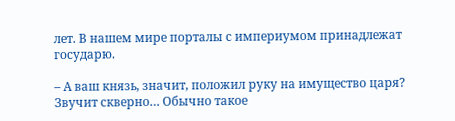лет. В нашем мире порталы с империумом принадлежат государю.

– А ваш князь, значит, положил руку на имущество царя? Звучит скверно… Обычно такое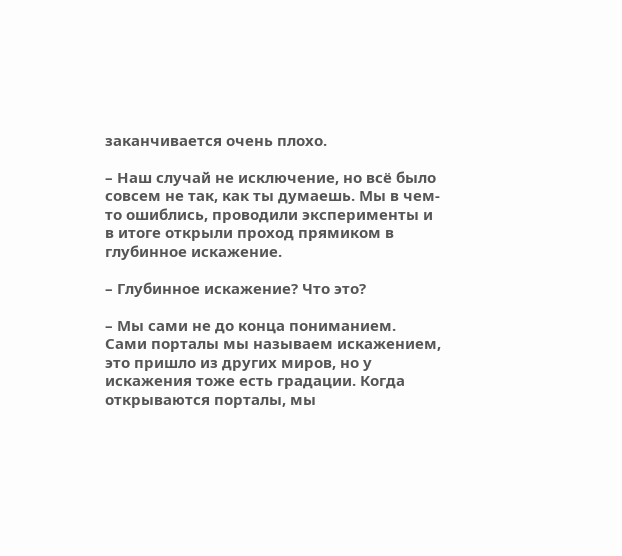заканчивается очень плохо.

– Наш случай не исключение, но всё было совсем не так, как ты думаешь. Мы в чем-то ошиблись, проводили эксперименты и в итоге открыли проход прямиком в глубинное искажение.

– Глубинное искажение? Что это?

– Мы сами не до конца пониманием. Сами порталы мы называем искажением, это пришло из других миров, но у искажения тоже есть градации. Когда открываются порталы, мы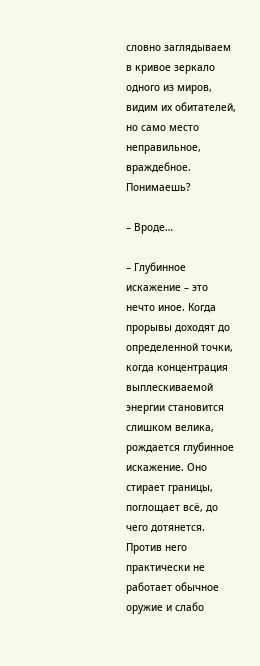словно заглядываем в кривое зеркало одного из миров, видим их обитателей, но само место неправильное, враждебное. Понимаешь?

– Вроде…

– Глубинное искажение – это нечто иное. Когда прорывы доходят до определенной точки, когда концентрация выплескиваемой энергии становится слишком велика, рождается глубинное искажение. Оно стирает границы, поглощает всё, до чего дотянется. Против него практически не работает обычное оружие и слабо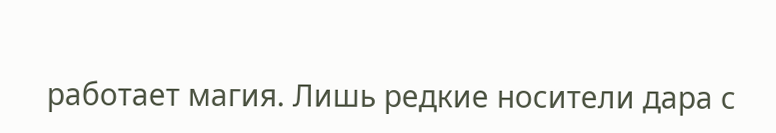работает магия. Лишь редкие носители дара с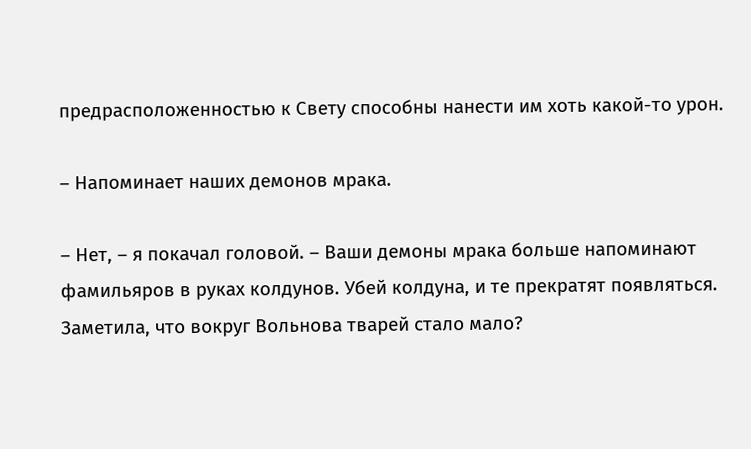предрасположенностью к Свету способны нанести им хоть какой-то урон.

– Напоминает наших демонов мрака.

– Нет, – я покачал головой. – Ваши демоны мрака больше напоминают фамильяров в руках колдунов. Убей колдуна, и те прекратят появляться. Заметила, что вокруг Вольнова тварей стало мало?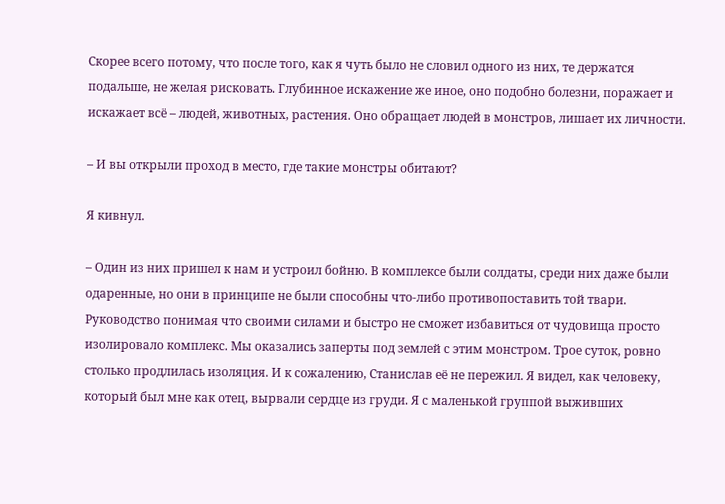Скорее всего потому, что после того, как я чуть было не словил одного из них, те держатся подальше, не желая рисковать. Глубинное искажение же иное, оно подобно болезни, поражает и искажает всё – людей, животных, растения. Оно обращает людей в монстров, лишает их личности.

– И вы открыли проход в место, где такие монстры обитают?

Я кивнул.

– Один из них пришел к нам и устроил бойню. В комплексе были солдаты, среди них даже были одаренные, но они в принципе не были способны что-либо противопоставить той твари. Руководство понимая что своими силами и быстро не сможет избавиться от чудовища просто изолировало комплекс. Мы оказались заперты под землей с этим монстром. Трое суток, ровно столько продлилась изоляция. И к сожалению, Станислав её не пережил. Я видел, как человеку, который был мне как отец, вырвали сердце из груди. Я с маленькой группой выживших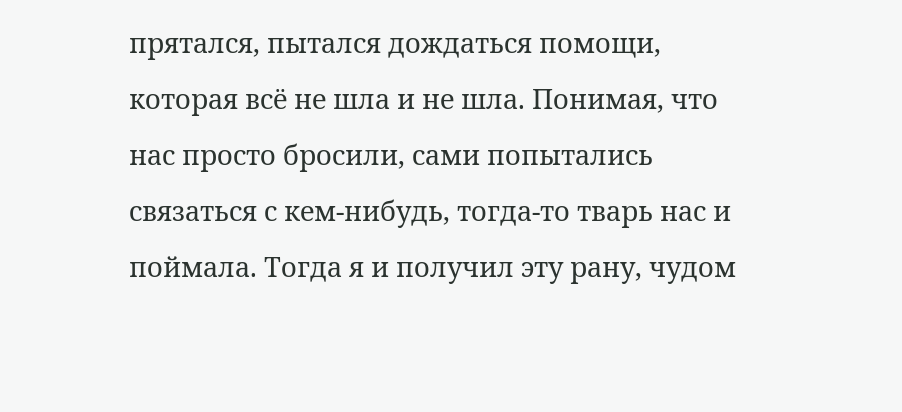прятался, пытался дождаться помощи, которая всё не шла и не шла. Понимая, что нас просто бросили, сами попытались связаться с кем-нибудь, тогда-то тварь нас и поймала. Тогда я и получил эту рану, чудом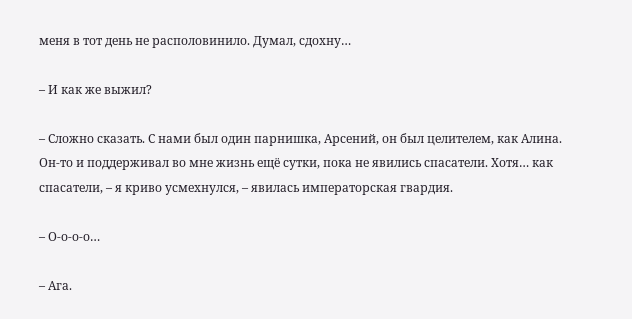меня в тот день не располовинило. Думал, сдохну…

– И как же выжил?

– Сложно сказать. С нами был один парнишка, Арсений, он был целителем, как Алина. Он-то и поддерживал во мне жизнь ещё сутки, пока не явились спасатели. Хотя… как спасатели, – я криво усмехнулся, – явилась императорская гвардия.

– О-о-о-о…

– Ага.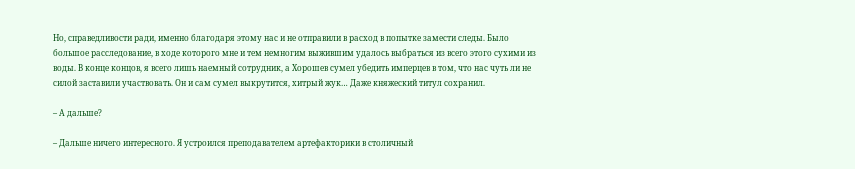Но, справедливости ради, именно благодаря этому нас и не отправили в расход в попытке замести следы. Было большое расследование, в ходе которого мне и тем немногим выжившим удалось выбраться из всего этого сухими из воды. В конце концов, я всего лишь наемный сотрудник, а Хорошев сумел убедить имперцев в том, что нас чуть ли не силой заставили участвовать. Он и сам сумел выкрутится, хитрый жук… Даже княжеский титул сохранил.

– А дальше?

– Дальше ничего интересного. Я устроился преподавателем артефакторики в столичный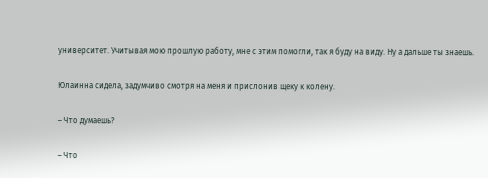университет. Учитывая мою прошлую работу, мне с этим помогли, так я буду на виду. Ну а дальше ты знаешь.

Юлаинна сидела, задумчиво смотря на меня и прислонив щеку к колену.

– Что думаешь?

– Что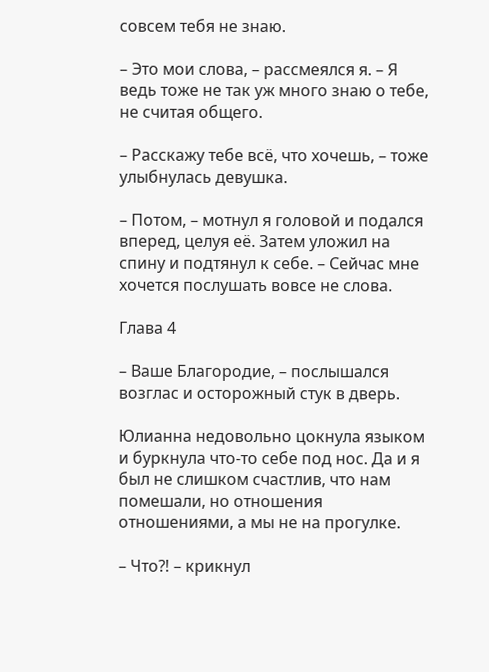совсем тебя не знаю.

– Это мои слова, – рассмеялся я. – Я ведь тоже не так уж много знаю о тебе, не считая общего.

– Расскажу тебе всё, что хочешь, – тоже улыбнулась девушка.

– Потом, – мотнул я головой и подался вперед, целуя её. Затем уложил на спину и подтянул к себе. – Сейчас мне хочется послушать вовсе не слова.

Глава 4

– Ваше Благородие, – послышался возглас и осторожный стук в дверь.

Юлианна недовольно цокнула языком и буркнула что-то себе под нос. Да и я был не слишком счастлив, что нам помешали, но отношения отношениями, а мы не на прогулке.

– Что⁈ – крикнул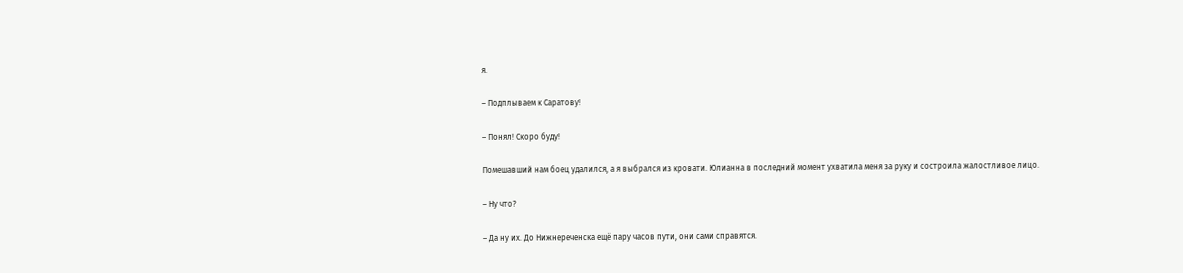я.

– Подплываем к Саратову!

– Понял! Скоро буду!

Помешавший нам боец удалился, а я выбрался из кровати. Юлианна в последний момент ухватила меня за руку и состроила жалостливое лицо.

– Ну что?

– Да ну их. До Нижнереченска ещё пару часов пути, они сами справятся.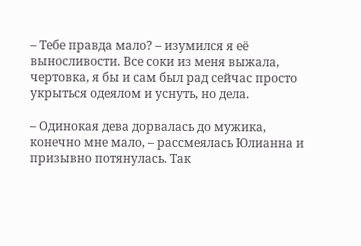– Тебе правда мало? – изумился я её выносливости. Все соки из меня выжала, чертовка, я бы и сам был рад сейчас просто укрыться одеялом и уснуть, но дела.

– Одинокая дева дорвалась до мужика, конечно мне мало, – рассмеялась Юлианна и призывно потянулась. Так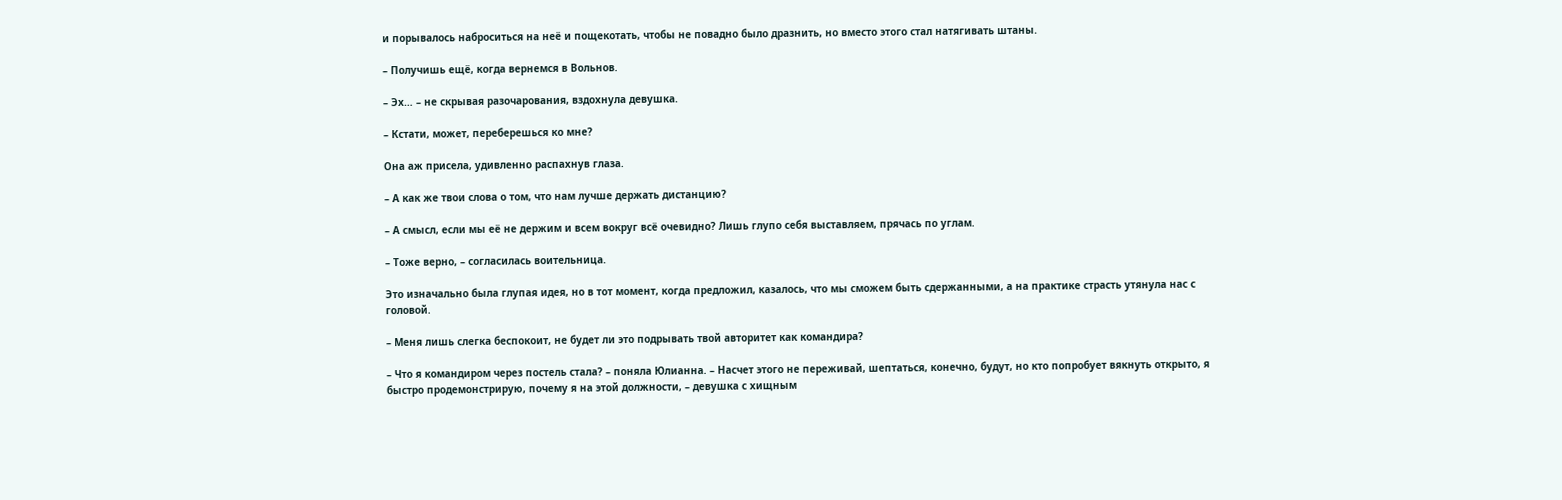и порывалось наброситься на неё и пощекотать, чтобы не повадно было дразнить, но вместо этого стал натягивать штаны.

– Получишь ещё, когда вернемся в Вольнов.

– Эх… – не скрывая разочарования, вздохнула девушка.

– Кстати, может, переберешься ко мне?

Она аж присела, удивленно распахнув глаза.

– А как же твои слова о том, что нам лучше держать дистанцию?

– А смысл, если мы её не держим и всем вокруг всё очевидно? Лишь глупо себя выставляем, прячась по углам.

– Тоже верно, – согласилась воительница.

Это изначально была глупая идея, но в тот момент, когда предложил, казалось, что мы сможем быть сдержанными, а на практике страсть утянула нас с головой.

– Меня лишь слегка беспокоит, не будет ли это подрывать твой авторитет как командира?

– Что я командиром через постель стала? – поняла Юлианна. – Насчет этого не переживай, шептаться, конечно, будут, но кто попробует вякнуть открыто, я быстро продемонстрирую, почему я на этой должности, – девушка с хищным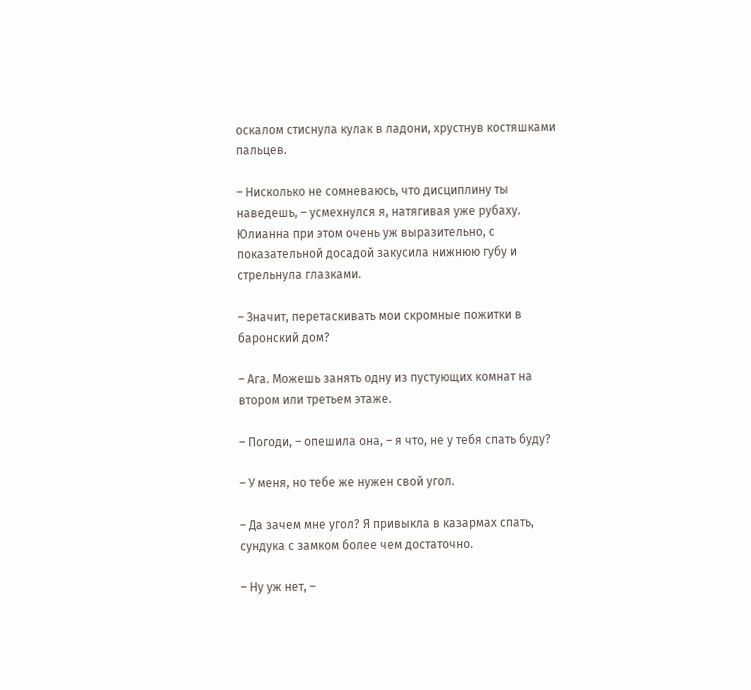оскалом стиснула кулак в ладони, хрустнув костяшками пальцев.

– Нисколько не сомневаюсь, что дисциплину ты наведешь, – усмехнулся я, натягивая уже рубаху. Юлианна при этом очень уж выразительно, с показательной досадой закусила нижнюю губу и стрельнула глазками.

– Значит, перетаскивать мои скромные пожитки в баронский дом?

– Ага. Можешь занять одну из пустующих комнат на втором или третьем этаже.

– Погоди, – опешила она, – я что, не у тебя спать буду?

– У меня, но тебе же нужен свой угол.

– Да зачем мне угол? Я привыкла в казармах спать, сундука с замком более чем достаточно.

– Ну уж нет, –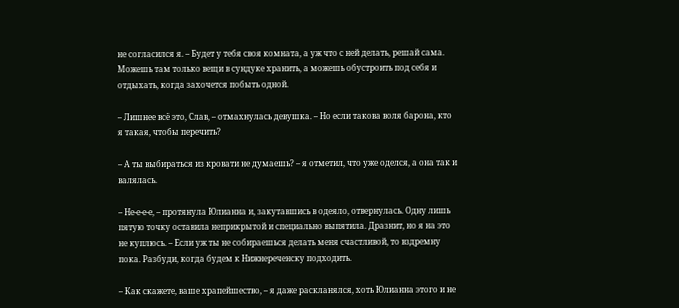не согласился я. – Будет у тебя своя комната, а уж что с ней делать, решай сама. Можешь там только вещи в сундуке хранить, а можешь обустроить под себя и отдыхать, когда захочется побыть одной.

– Лишнее всё это, Слав, – отмахнулась девушка. – Но если такова воля барона, кто я такая, чтобы перечить?

– А ты выбираться из кровати не думаешь? – я отметил, что уже оделся, а она так и валялась.

– Не-е-е-е, – протянула Юлианна и, закутавшись в одеяло, отвернулась. Одну лишь пятую точку оставила неприкрытой и специально выпятила. Дразнит, но я на это не куплюсь. – Если уж ты не собираешься делать меня счастливой, то вздремну пока. Разбуди, когда будем к Нижнереченску подходить.

– Как скажете, ваше храпейшество, – я даже раскланялся, хоть Юлианна этого и не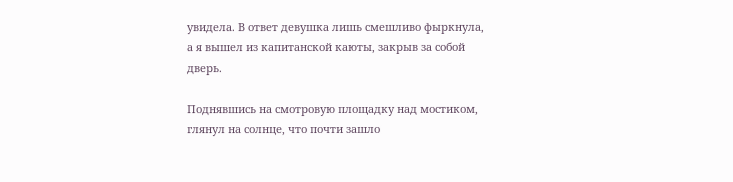увидела. В ответ девушка лишь смешливо фыркнула, а я вышел из капитанской каюты, закрыв за собой дверь.

Поднявшись на смотровую площадку над мостиком, глянул на солнце, что почти зашло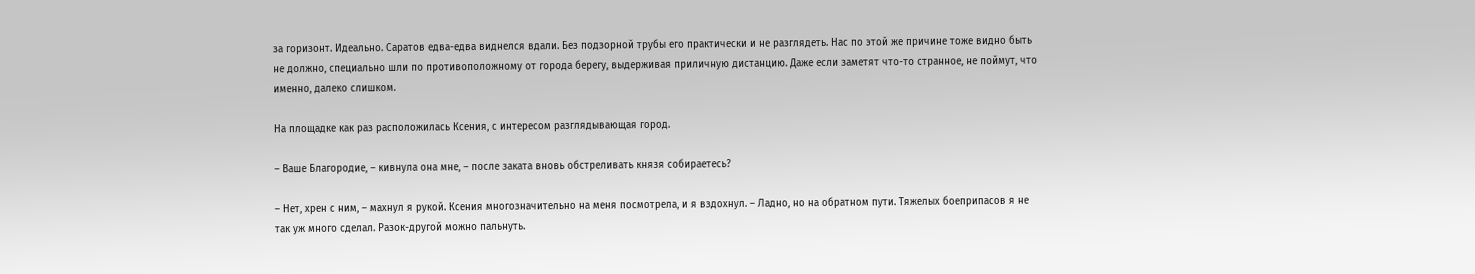за горизонт. Идеально. Саратов едва-едва виднелся вдали. Без подзорной трубы его практически и не разглядеть. Нас по этой же причине тоже видно быть не должно, специально шли по противоположному от города берегу, выдерживая приличную дистанцию. Даже если заметят что-то странное, не поймут, что именно, далеко слишком.

На площадке как раз расположилась Ксения, с интересом разглядывающая город.

– Ваше Благородие, – кивнула она мне, – после заката вновь обстреливать князя собираетесь?

– Нет, хрен с ним, – махнул я рукой. Ксения многозначительно на меня посмотрела, и я вздохнул. – Ладно, но на обратном пути. Тяжелых боеприпасов я не так уж много сделал. Разок-другой можно пальнуть.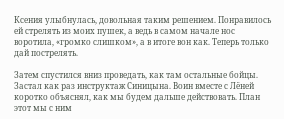Ксения улыбнулась, довольная таким решением. Понравилось ей стрелять из моих пушек, а ведь в самом начале нос воротила, «громко слишком», а в итоге вон как. Теперь только дай пострелять.

Затем спустился вниз проведать, как там остальные бойцы. Застал как раз инструктаж Синицына. Воин вместе с Лёней коротко объяснял, как мы будем дальше действовать. План этот мы с ним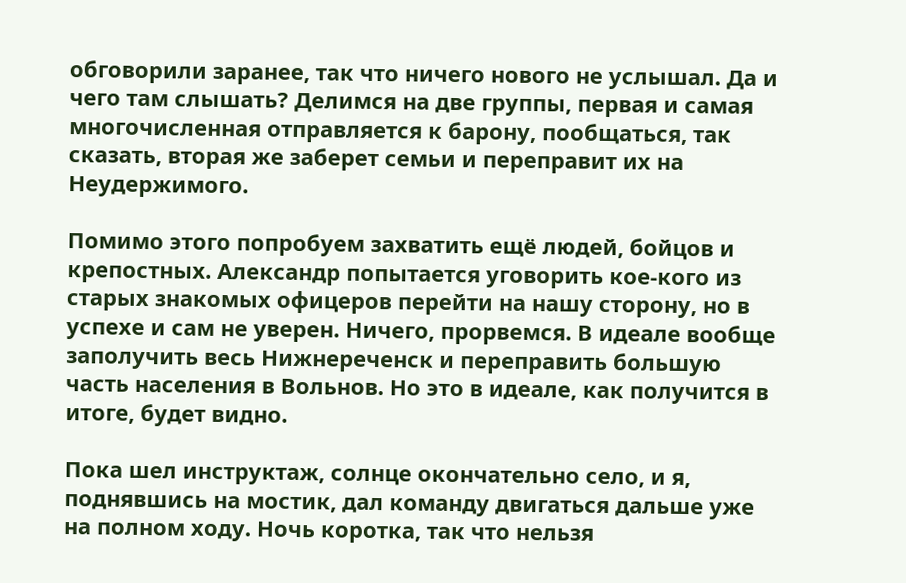обговорили заранее, так что ничего нового не услышал. Да и чего там слышать? Делимся на две группы, первая и самая многочисленная отправляется к барону, пообщаться, так сказать, вторая же заберет семьи и переправит их на Неудержимого.

Помимо этого попробуем захватить ещё людей, бойцов и крепостных. Александр попытается уговорить кое-кого из старых знакомых офицеров перейти на нашу сторону, но в успехе и сам не уверен. Ничего, прорвемся. В идеале вообще заполучить весь Нижнереченск и переправить большую часть населения в Вольнов. Но это в идеале, как получится в итоге, будет видно.

Пока шел инструктаж, солнце окончательно село, и я, поднявшись на мостик, дал команду двигаться дальше уже на полном ходу. Ночь коротка, так что нельзя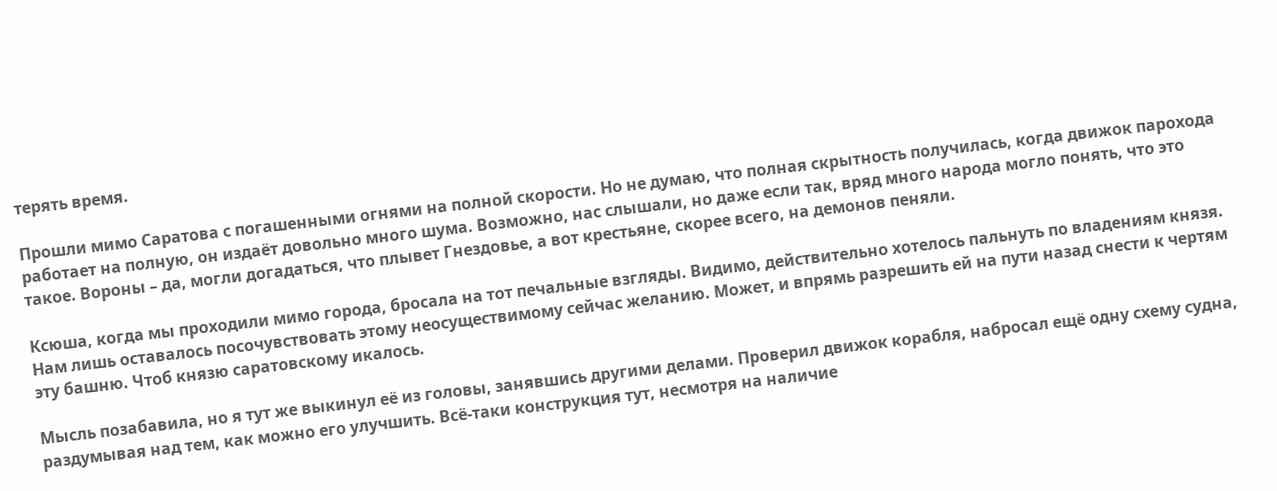терять время.

Прошли мимо Саратова с погашенными огнями на полной скорости. Но не думаю, что полная скрытность получилась, когда движок парохода работает на полную, он издаёт довольно много шума. Возможно, нас слышали, но даже если так, вряд много народа могло понять, что это такое. Вороны – да, могли догадаться, что плывет Гнездовье, а вот крестьяне, скорее всего, на демонов пеняли.

Ксюша, когда мы проходили мимо города, бросала на тот печальные взгляды. Видимо, действительно хотелось пальнуть по владениям князя. Нам лишь оставалось посочувствовать этому неосуществимому сейчас желанию. Может, и впрямь разрешить ей на пути назад снести к чертям эту башню. Чтоб князю саратовскому икалось.

Мысль позабавила, но я тут же выкинул её из головы, занявшись другими делами. Проверил движок корабля, набросал ещё одну схему судна, раздумывая над тем, как можно его улучшить. Всё-таки конструкция тут, несмотря на наличие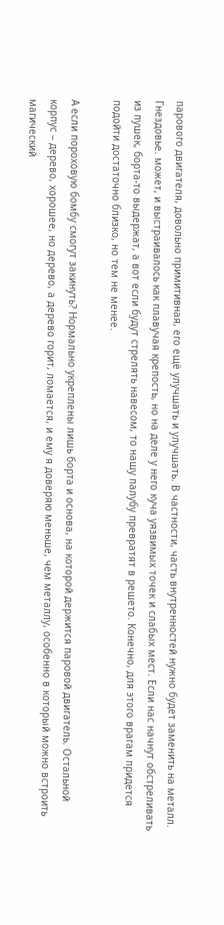парового двигателя, довольно примитивная, его ещё улучшать и улучшать. В частности, часть внутренностей нужно будет заменить на металл. Гнездовье. может, и выстраивалось как плавучая крепость, но на деле у него куча уязвимых точек и слабых мест. Если нас начнут обстреливать из пушек, борта-то выдержат, а вот если будут стрелять навесом, то нашу палубу превратят в решето. Конечно, для этого врагам придется подойти достаточно близко, но тем не менее.

А если пороховую бомбу смогут закинуть? Нормально укреплены лишь борта и основа, на которой держится паровой двигатель. Остальной корпус – дерево, хорошее, но дерево, а дерево горит, ломается, и ему я доверяю меньше, чем металлу, особенно в который можно встроить магический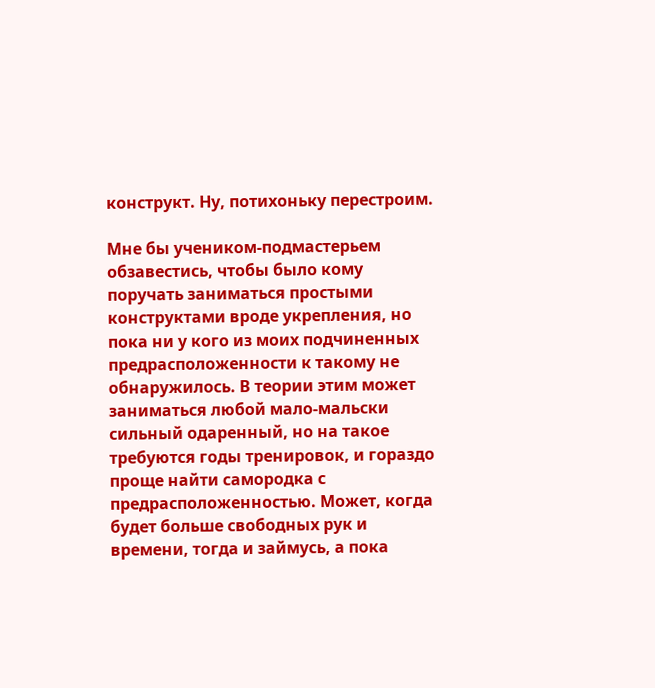конструкт. Ну, потихоньку перестроим.

Мне бы учеником-подмастерьем обзавестись, чтобы было кому поручать заниматься простыми конструктами вроде укрепления, но пока ни у кого из моих подчиненных предрасположенности к такому не обнаружилось. В теории этим может заниматься любой мало-мальски сильный одаренный, но на такое требуются годы тренировок, и гораздо проще найти самородка с предрасположенностью. Может, когда будет больше свободных рук и времени, тогда и займусь, а пока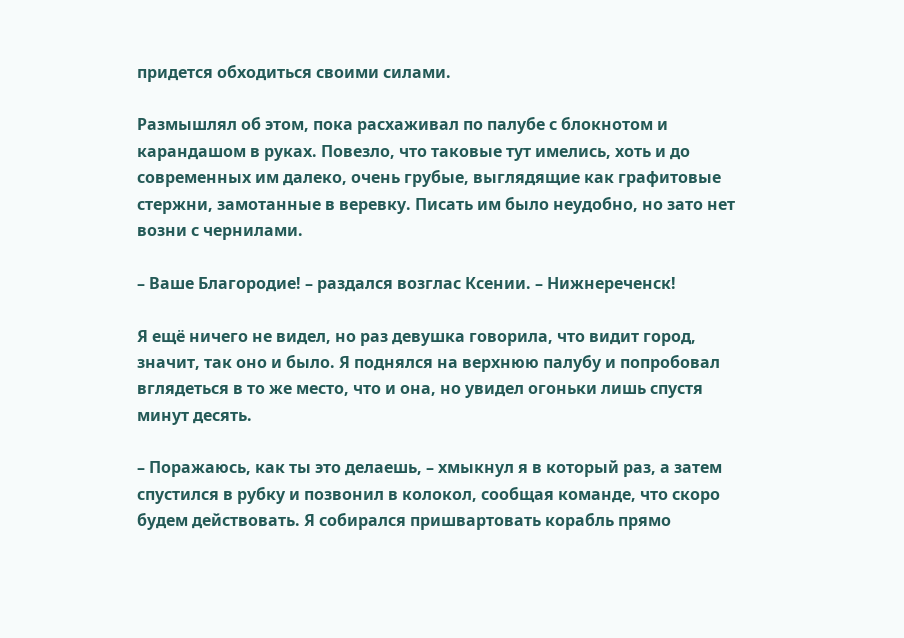придется обходиться своими силами.

Размышлял об этом, пока расхаживал по палубе с блокнотом и карандашом в руках. Повезло, что таковые тут имелись, хоть и до современных им далеко, очень грубые, выглядящие как графитовые стержни, замотанные в веревку. Писать им было неудобно, но зато нет возни с чернилами.

– Ваше Благородие! – раздался возглас Ксении. – Нижнереченск!

Я ещё ничего не видел, но раз девушка говорила, что видит город, значит, так оно и было. Я поднялся на верхнюю палубу и попробовал вглядеться в то же место, что и она, но увидел огоньки лишь спустя минут десять.

– Поражаюсь, как ты это делаешь, – хмыкнул я в который раз, а затем спустился в рубку и позвонил в колокол, сообщая команде, что скоро будем действовать. Я собирался пришвартовать корабль прямо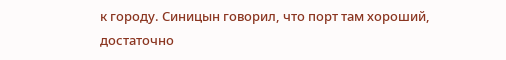к городу. Синицын говорил, что порт там хороший, достаточно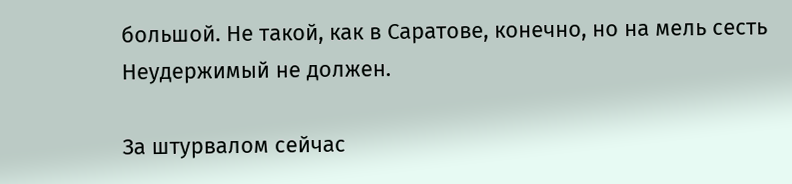большой. Не такой, как в Саратове, конечно, но на мель сесть Неудержимый не должен.

За штурвалом сейчас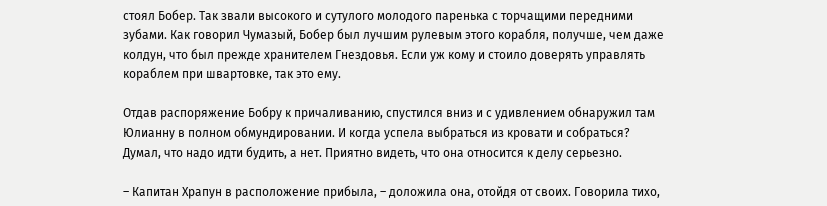стоял Бобер. Так звали высокого и сутулого молодого паренька с торчащими передними зубами. Как говорил Чумазый, Бобер был лучшим рулевым этого корабля, получше, чем даже колдун, что был прежде хранителем Гнездовья. Если уж кому и стоило доверять управлять кораблем при швартовке, так это ему.

Отдав распоряжение Бобру к причаливанию, спустился вниз и с удивлением обнаружил там Юлианну в полном обмундировании. И когда успела выбраться из кровати и собраться? Думал, что надо идти будить, а нет. Приятно видеть, что она относится к делу серьезно.

– Капитан Храпун в расположение прибыла, – доложила она, отойдя от своих. Говорила тихо,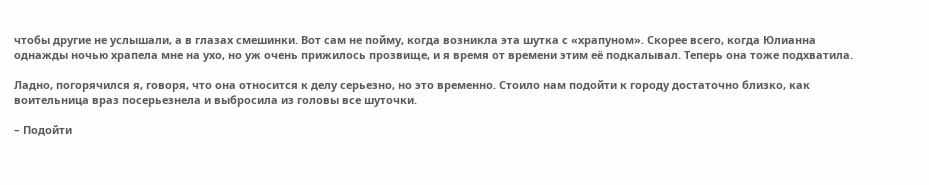чтобы другие не услышали, а в глазах смешинки. Вот сам не пойму, когда возникла эта шутка с «храпуном». Скорее всего, когда Юлианна однажды ночью храпела мне на ухо, но уж очень прижилось прозвище, и я время от времени этим её подкалывал. Теперь она тоже подхватила.

Ладно, погорячился я, говоря, что она относится к делу серьезно, но это временно. Стоило нам подойти к городу достаточно близко, как воительница враз посерьезнела и выбросила из головы все шуточки.

– Подойти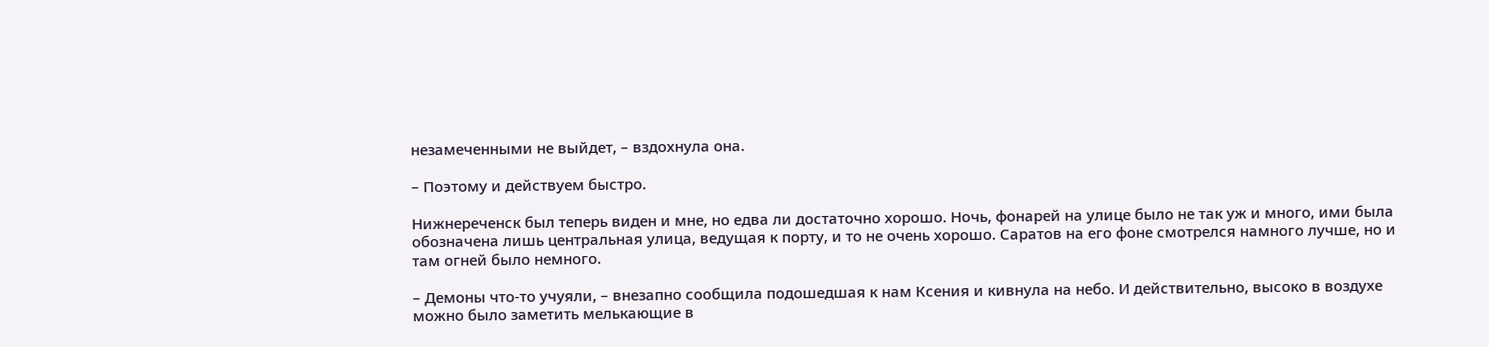незамеченными не выйдет, – вздохнула она.

– Поэтому и действуем быстро.

Нижнереченск был теперь виден и мне, но едва ли достаточно хорошо. Ночь, фонарей на улице было не так уж и много, ими была обозначена лишь центральная улица, ведущая к порту, и то не очень хорошо. Саратов на его фоне смотрелся намного лучше, но и там огней было немного.

– Демоны что-то учуяли, – внезапно сообщила подошедшая к нам Ксения и кивнула на небо. И действительно, высоко в воздухе можно было заметить мелькающие в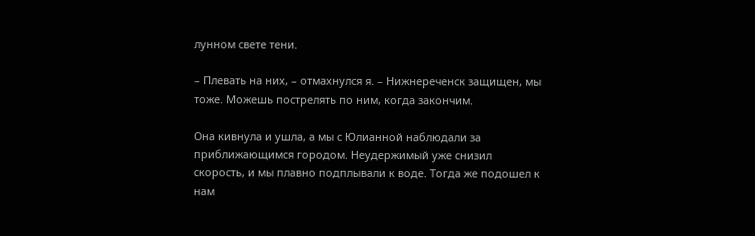лунном свете тени.

– Плевать на них, – отмахнулся я. – Нижнереченск защищен, мы тоже. Можешь пострелять по ним, когда закончим.

Она кивнула и ушла, а мы с Юлианной наблюдали за приближающимся городом. Неудержимый уже снизил скорость, и мы плавно подплывали к воде. Тогда же подошел к нам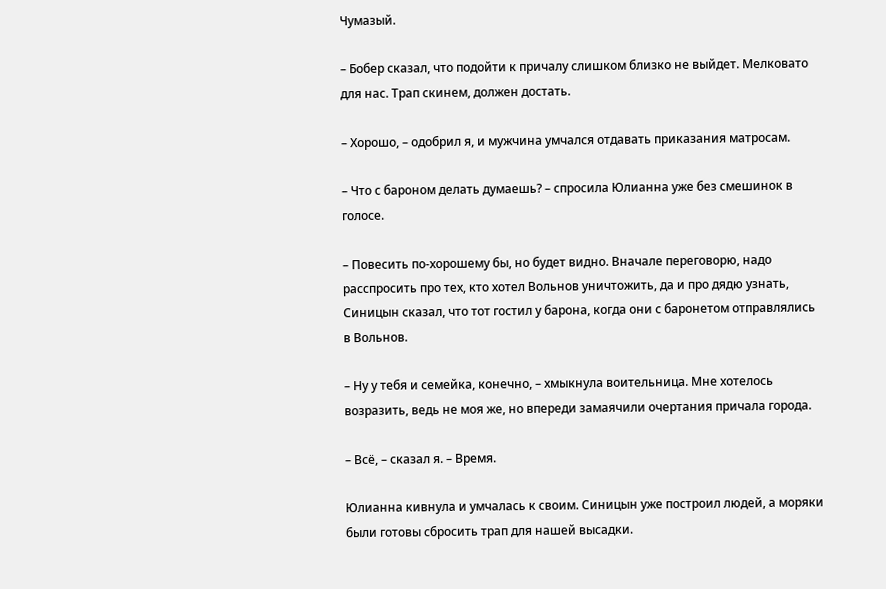Чумазый.

– Бобер сказал, что подойти к причалу слишком близко не выйдет. Мелковато для нас. Трап скинем, должен достать.

– Хорошо, – одобрил я, и мужчина умчался отдавать приказания матросам.

– Что с бароном делать думаешь? – спросила Юлианна уже без смешинок в голосе.

– Повесить по-хорошему бы, но будет видно. Вначале переговорю, надо расспросить про тех, кто хотел Вольнов уничтожить, да и про дядю узнать, Синицын сказал, что тот гостил у барона, когда они с баронетом отправлялись в Вольнов.

– Ну у тебя и семейка, конечно, – хмыкнула воительница. Мне хотелось возразить, ведь не моя же, но впереди замаячили очертания причала города.

– Всё, – сказал я. – Время.

Юлианна кивнула и умчалась к своим. Синицын уже построил людей, а моряки были готовы сбросить трап для нашей высадки.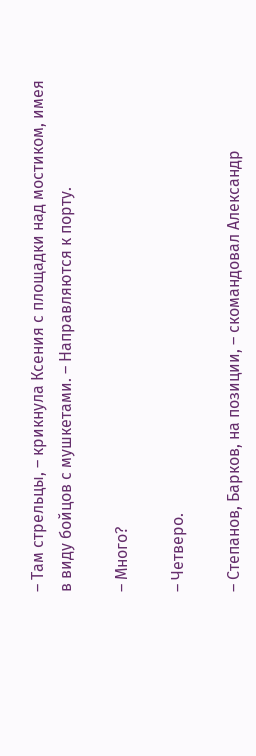– Там стрельцы, – крикнула Ксения с площадки над мостиком, имея в виду бойцов с мушкетами. – Направляются к порту.

– Много?

– Четверо.

– Степанов, Барков, на позиции, – скомандовал Александр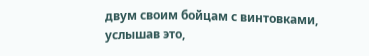двум своим бойцам с винтовками, услышав это,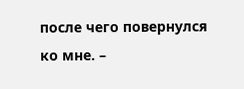после чего повернулся ко мне. –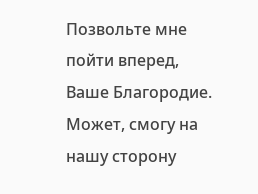Позвольте мне пойти вперед, Ваше Благородие. Может, смогу на нашу сторону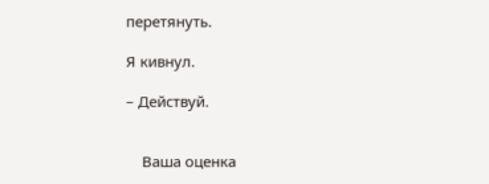перетянуть.

Я кивнул.

– Действуй.


    Ваша оценка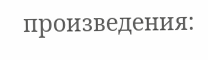произведения: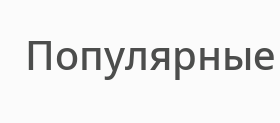Популярные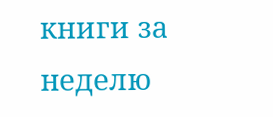книги за неделю